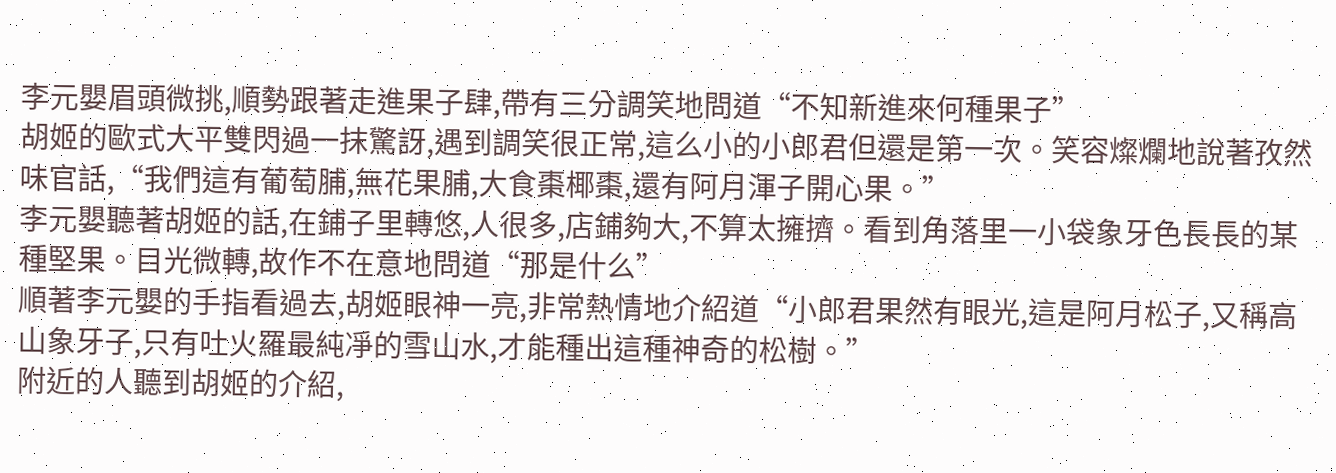李元嬰眉頭微挑,順勢跟著走進果子肆,帶有三分調笑地問道“不知新進來何種果子”
胡姬的歐式大平雙閃過一抹驚訝,遇到調笑很正常,這么小的小郎君但還是第一次。笑容燦爛地說著孜然味官話,“我們這有葡萄脯,無花果脯,大食棗椰棗,還有阿月渾子開心果。”
李元嬰聽著胡姬的話,在鋪子里轉悠,人很多,店鋪夠大,不算太擁擠。看到角落里一小袋象牙色長長的某種堅果。目光微轉,故作不在意地問道“那是什么”
順著李元嬰的手指看過去,胡姬眼神一亮,非常熱情地介紹道“小郎君果然有眼光,這是阿月松子,又稱高山象牙子,只有吐火羅最純凈的雪山水,才能種出這種神奇的松樹。”
附近的人聽到胡姬的介紹,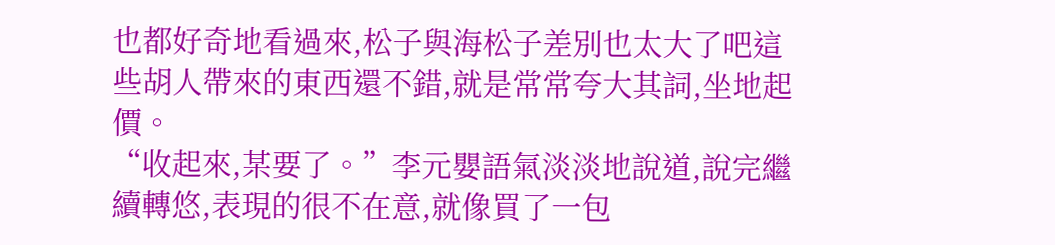也都好奇地看過來,松子與海松子差別也太大了吧這些胡人帶來的東西還不錯,就是常常夸大其詞,坐地起價。
“收起來,某要了。”李元嬰語氣淡淡地說道,說完繼續轉悠,表現的很不在意,就像買了一包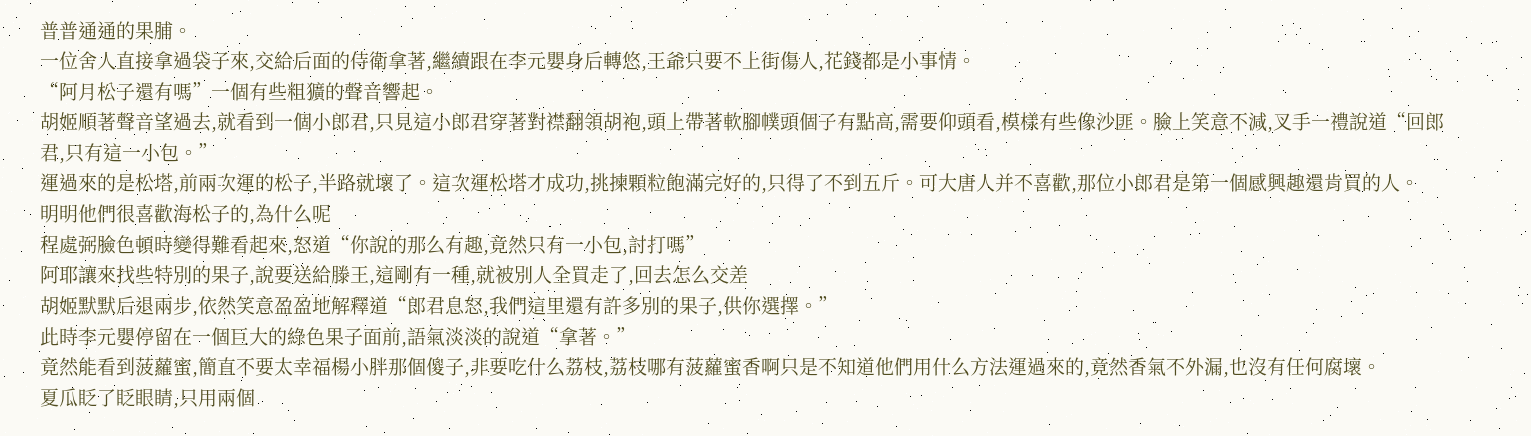普普通通的果脯。
一位舍人直接拿過袋子來,交給后面的侍衛拿著,繼續跟在李元嬰身后轉悠,王爺只要不上街傷人,花錢都是小事情。
“阿月松子還有嗎”一個有些粗獷的聲音響起。
胡姬順著聲音望過去,就看到一個小郎君,只見這小郎君穿著對襟翻領胡袍,頭上帶著軟腳幞頭個子有點高,需要仰頭看,模樣有些像沙匪。臉上笑意不減,叉手一禮說道“回郎君,只有這一小包。”
運過來的是松塔,前兩次運的松子,半路就壞了。這次運松塔才成功,挑揀顆粒飽滿完好的,只得了不到五斤。可大唐人并不喜歡,那位小郎君是第一個感興趣還肯買的人。
明明他們很喜歡海松子的,為什么呢
程處弼臉色頓時變得難看起來,怒道“你說的那么有趣,竟然只有一小包,討打嗎”
阿耶讓來找些特別的果子,說要送給滕王,這剛有一種,就被別人全買走了,回去怎么交差
胡姬默默后退兩步,依然笑意盈盈地解釋道“郎君息怒,我們這里還有許多別的果子,供你選擇。”
此時李元嬰停留在一個巨大的綠色果子面前,語氣淡淡的說道“拿著。”
竟然能看到菠蘿蜜,簡直不要太幸福楊小胖那個傻子,非要吃什么荔枝,荔枝哪有菠蘿蜜香啊只是不知道他們用什么方法運過來的,竟然香氣不外漏,也沒有任何腐壞。
夏瓜眨了眨眼睛,只用兩個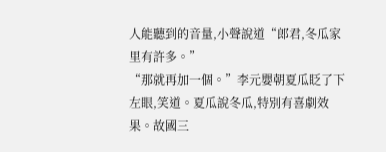人能聽到的音量,小聲說道“郎君,冬瓜家里有許多。”
“那就再加一個。”李元嬰朝夏瓜眨了下左眼,笑道。夏瓜說冬瓜,特別有喜劇效果。故國三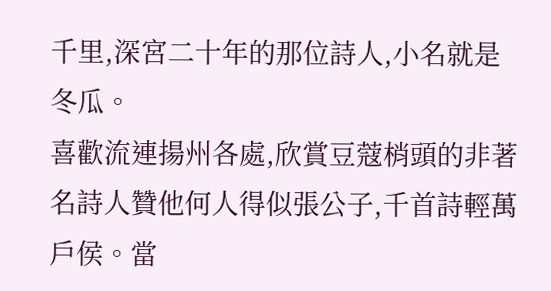千里,深宮二十年的那位詩人,小名就是冬瓜。
喜歡流連揚州各處,欣賞豆蔻梢頭的非著名詩人贊他何人得似張公子,千首詩輕萬戶侯。當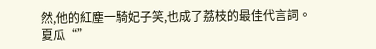然,他的紅塵一騎妃子笑,也成了荔枝的最佳代言詞。
夏瓜“”